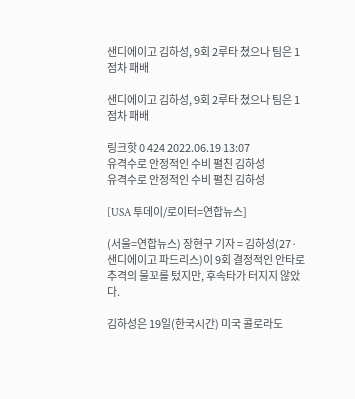샌디에이고 김하성, 9회 2루타 쳤으나 팀은 1점차 패배

샌디에이고 김하성, 9회 2루타 쳤으나 팀은 1점차 패배

링크핫 0 424 2022.06.19 13:07
유격수로 안정적인 수비 펼친 김하성
유격수로 안정적인 수비 펼친 김하성

[USA 투데이/로이터=연합뉴스]

(서울=연합뉴스) 장현구 기자 = 김하성(27·샌디에이고 파드리스)이 9회 결정적인 안타로 추격의 물꼬를 텄지만, 후속타가 터지지 않았다.

김하성은 19일(한국시간) 미국 콜로라도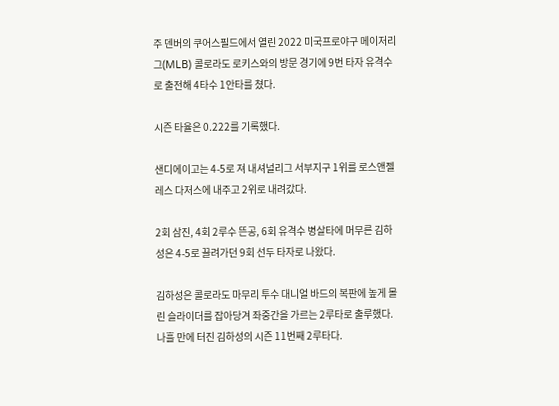주 덴버의 쿠어스필드에서 열린 2022 미국프로야구 메이저리그(MLB) 콜로라도 로키스와의 방문 경기에 9번 타자 유격수로 출전해 4타수 1안타를 쳤다.

시즌 타율은 0.222를 기록했다.

샌디에이고는 4-5로 져 내셔널리그 서부지구 1위를 로스앤젤레스 다저스에 내주고 2위로 내려갔다.

2회 삼진, 4회 2루수 뜬공, 6회 유격수 병살타에 머무른 김하성은 4-5로 끌려가던 9회 선두 타자로 나왔다.

김하성은 콜로라도 마무리 투수 대니얼 바드의 복판에 높게 몰린 슬라이더를 잡아당겨 좌중간을 가르는 2루타로 출루했다. 나흘 만에 터진 김하성의 시즌 11번째 2루타다.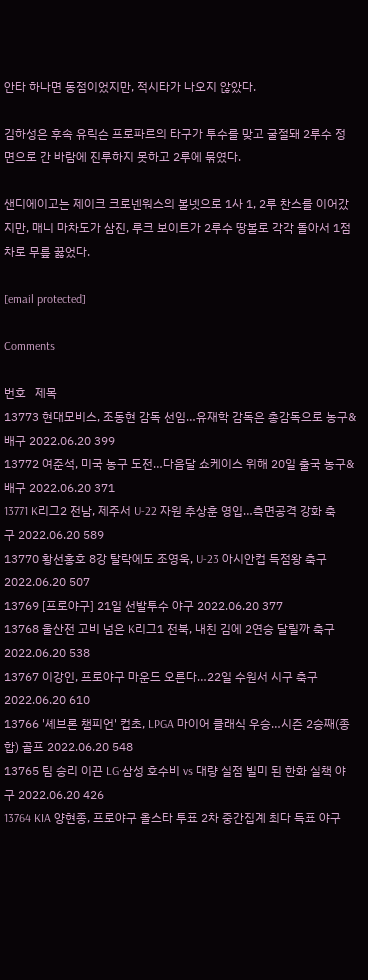안타 하나면 동점이었지만, 적시타가 나오지 않았다.

김하성은 후속 유릭슨 프로파르의 타구가 투수를 맞고 굴절돼 2루수 정면으로 간 바람에 진루하지 못하고 2루에 묶였다.

샌디에이고는 제이크 크로넨워스의 볼넷으로 1사 1, 2루 찬스를 이어갔지만, 매니 마차도가 삼진, 루크 보이트가 2루수 땅볼로 각각 돌아서 1점 차로 무릎 꿇었다.

[email protected]

Comments

번호   제목
13773 현대모비스, 조동현 감독 선임…유재학 감독은 총감독으로 농구&배구 2022.06.20 399
13772 여준석, 미국 농구 도전…다음달 쇼케이스 위해 20일 출국 농구&배구 2022.06.20 371
13771 K리그2 전남, 제주서 U-22 자원 추상훈 영입…측면공격 강화 축구 2022.06.20 589
13770 황선홍호 8강 탈락에도 조영욱, U-23 아시안컵 득점왕 축구 2022.06.20 507
13769 [프로야구] 21일 선발투수 야구 2022.06.20 377
13768 울산전 고비 넘은 K리그1 전북, 내친 김에 2연승 달릴까 축구 2022.06.20 538
13767 이강인, 프로야구 마운드 오른다…22일 수원서 시구 축구 2022.06.20 610
13766 '셰브론 챔피언' 컵초, LPGA 마이어 클래식 우승…시즌 2승째(종합) 골프 2022.06.20 548
13765 팀 승리 이끈 LG·삼성 호수비 vs 대량 실점 빌미 된 한화 실책 야구 2022.06.20 426
13764 KIA 양현종, 프로야구 올스타 투표 2차 중간집계 최다 득표 야구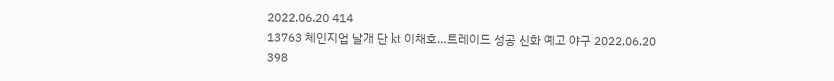2022.06.20 414
13763 체인지업 날개 단 kt 이채호…트레이드 성공 신화 예고 야구 2022.06.20 398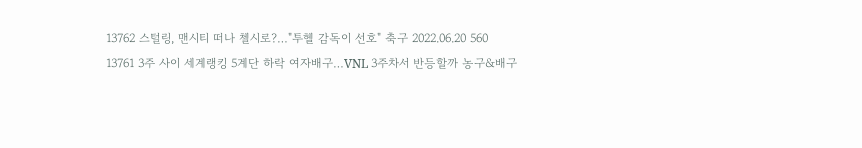13762 스털링, 맨시티 떠나 첼시로?…"투헬 감독이 선호" 축구 2022.06.20 560
13761 3주 사이 세계랭킹 5계단 하락 여자배구…VNL 3주차서 반등할까 농구&배구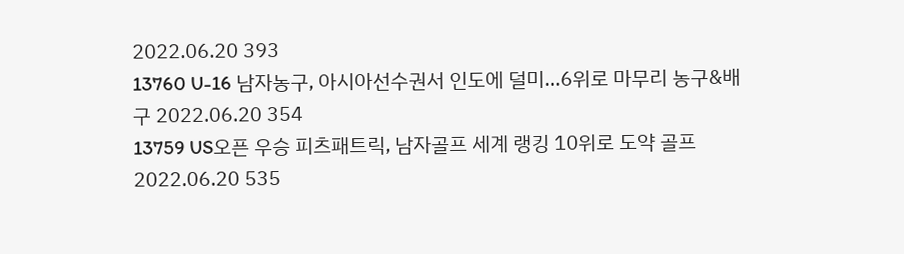2022.06.20 393
13760 U-16 남자농구, 아시아선수권서 인도에 덜미…6위로 마무리 농구&배구 2022.06.20 354
13759 US오픈 우승 피츠패트릭, 남자골프 세계 랭킹 10위로 도약 골프 2022.06.20 535